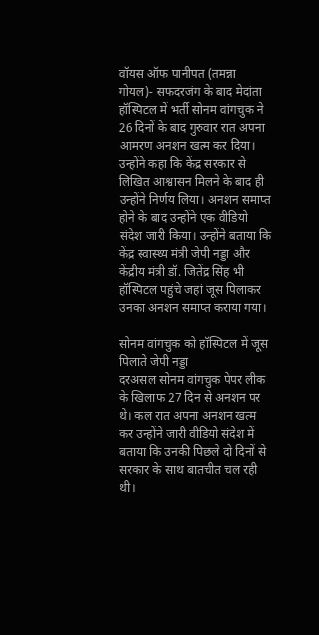वॉयस ऑफ पानीपत (तमन्ना गोयल)- सफदरजंग के बाद मेदांता हॉस्पिटल में भर्ती सोनम वांगचुक ने 26 दिनों के बाद गुरुवार रात अपना आमरण अनशन खत्म कर दिया। उन्होंने कहा कि केंद्र सरकार से लिखित आश्वासन मिलने के बाद ही उन्होंने निर्णय लिया। अनशन समाप्त होने के बाद उन्होंने एक वीडियो संदेश जारी किया। उन्होंने बताया कि केंद्र स्वास्थ्य मंत्री जेपी नड्डा और केंद्रीय मंत्री डॉ. जितेंद्र सिंह भी हॉस्पिटल पहुंचे जहां जूस पिलाकर उनका अनशन समाप्त कराया गया।

सोनम वांगचुक को हॉस्पिटल में जूस पिलाते जेपी नड्डा
दरअसल सोनम वांगचुक पेपर लीक के खिलाफ 27 दिन से अनशन पर थे। कल रात अपना अनशन खत्म कर उन्होंने जारी वीडियो संदेश में बताया कि उनकी पिछले दो दिनों से सरकार के साथ बातचीत चल रही थी।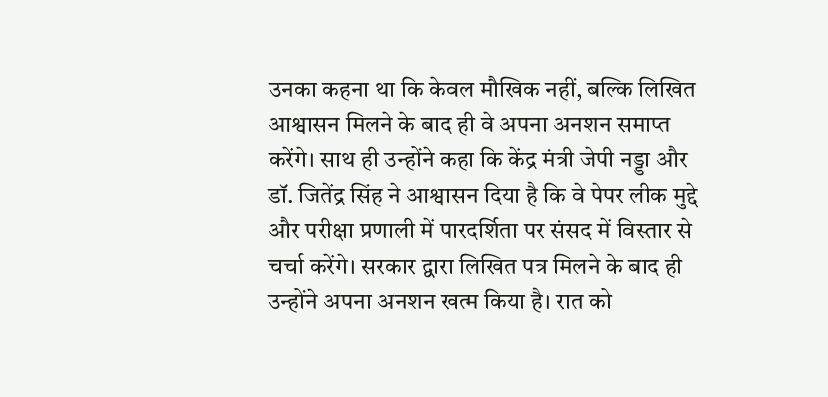उनका कहना था कि केवल मौखिक नहीं, बल्कि लिखित आश्वासन मिलने के बाद ही वे अपना अनशन समाप्त करेंगे। साथ ही उन्होंने कहा कि केंद्र मंत्री जेपी नड्डा और डॉ. जितेंद्र सिंह ने आश्वासन दिया है कि वे पेपर लीक मुद्दे और परीक्षा प्रणाली में पारदर्शिता पर संसद में विस्तार से चर्चा करेंगे। सरकार द्वारा लिखित पत्र मिलने के बाद ही उन्होंने अपना अनशन खत्म किया है। रात को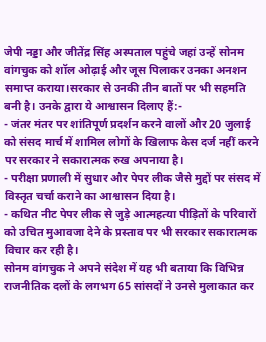जेपी नड्डा और जीतेंद्र सिंह अस्पताल पहुंचे जहां उन्हें सोनम वांगचुक को शॉल ओढ़ाई और जूस पिलाकर उनका अनशन समाप्त कराया।सरकार से उनकी तीन बातों पर भी सहमति बनी है। उनके द्वारा ये आश्वासन दिलाए हैं:-
- जंतर मंतर पर शांतिपूर्ण प्रदर्शन करने वालों और 20 जुलाई को संसद मार्च में शामिल लोगों के खिलाफ केस दर्ज नहीं करने पर सरकार ने सकारात्मक रुख अपनाया है।
- परीक्षा प्रणाली में सुधार और पेपर लीक जैसे मुद्दों पर संसद में विस्तृत चर्चा कराने का आश्वासन दिया है।
- कथित नीट पेपर लीक से जुड़े आत्महत्या पीड़ितों के परिवारों को उचित मुआवजा देने के प्रस्ताव पर भी सरकार सकारात्मक विचार कर रही है।
सोनम वांगचुक ने अपने संदेश में यह भी बताया कि विभिन्न राजनीतिक दलों के लगभग 65 सांसदों ने उनसे मुलाकात कर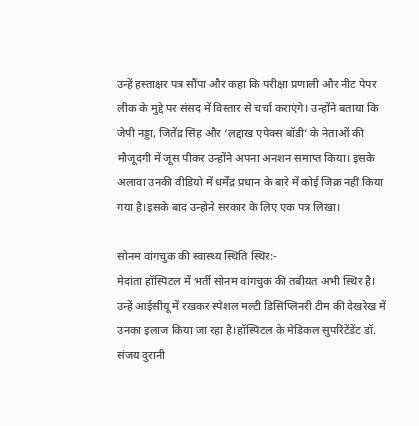उन्हें हस्ताक्षर पत्र सौंपा और कहा कि परीक्षा प्रणाली और नीट पेपर लीक के मुद्दे पर संसद में विस्तार से चर्चा कराएंगे। उन्होंने बताया कि जेपी नड्डा, जितेंद्र सिंह और ‘लद्दाख एपेक्स बॉडी’ के नेताओं की मौजूदगी में जूस पीकर उन्होंने अपना अनशन समाप्त किया। इसके अलावा उनकी वीडियो में धर्मेंद्र प्रधान के बारे में कोई जिक्र नहीं किया गया है।इसके बाद उन्होने सरकार के लिए एक पत्र लिखा।

सोनम वांगचुक की स्वास्थ्य स्थिति स्थिर:-
मेदांता हॉस्पिटल में भर्ती सोनम वांगचुक की तबीयत अभी स्थिर है। उन्हें आईसीयू में रखकर स्पेशल मल्टी डिसिप्लिनरी टीम की देखरेख में उनका इलाज किया जा रहा है।हॉस्पिटल के मेडिकल सुपरिंटेंडेंट डॉ. संजय दुरानी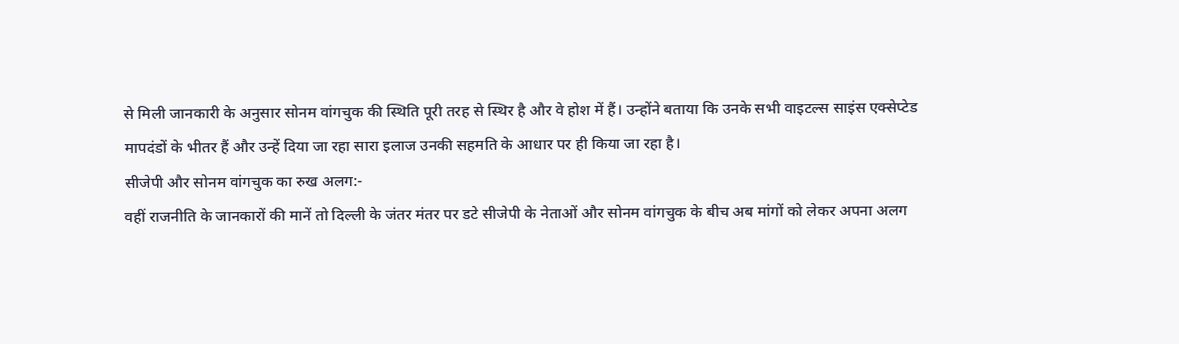से मिली जानकारी के अनुसार सोनम वांगचुक की स्थिति पूरी तरह से स्थिर है और वे होश में हैं। उन्होंने बताया कि उनके सभी वाइटल्स साइंस एक्सेप्टेड मापदंडों के भीतर हैं और उन्हें दिया जा रहा सारा इलाज उनकी सहमति के आधार पर ही किया जा रहा है।
सीजेपी और सोनम वांगचुक का रुख अलग:-
वहीं राजनीति के जानकारों की मानें तो दिल्ली के जंतर मंतर पर डटे सीजेपी के नेताओं और सोनम वांगचुक के बीच अब मांगों को लेकर अपना अलग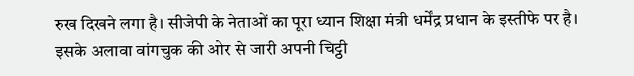रुख दिखने लगा है। सीजेपी के नेताओं का पूरा ध्यान शिक्षा मंत्री धर्मेंद्र प्रधान के इस्तीफे पर है। इसके अलावा वांगचुक की ओर से जारी अपनी चिट्ठी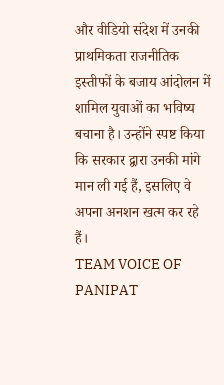और वीडियो संदेश में उनकी प्राथमिकता राजनीतिक इस्तीफों के बजाय आंदोलन में शामिल युवाओं का भविष्य बचाना है। उन्होंने स्पष्ट किया कि सरकार द्वारा उनकी मांगे मान ली गई हैं, इसलिए वे अपना अनशन खत्म कर रहे हैं।
TEAM VOICE OF PANIPAT